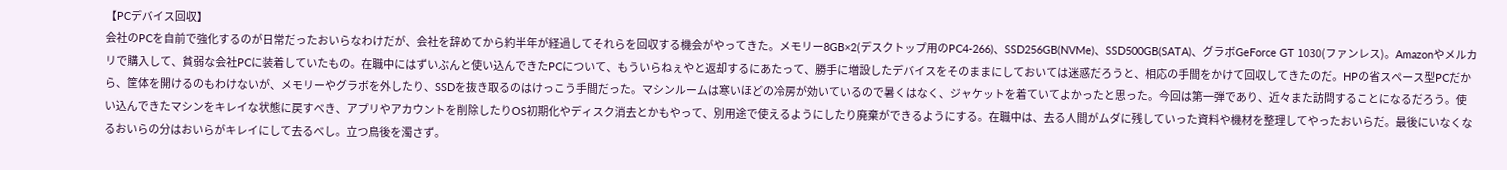【PCデバイス回収】
会社のPCを自前で強化するのが日常だったおいらなわけだが、会社を辞めてから約半年が経過してそれらを回収する機会がやってきた。メモリー8GB×2(デスクトップ用のPC4-266)、SSD256GB(NVMe)、SSD500GB(SATA)、グラボGeForce GT 1030(ファンレス)。Amazonやメルカリで購入して、貧弱な会社PCに装着していたもの。在職中にはずいぶんと使い込んできたPCについて、もういらねぇやと返却するにあたって、勝手に増設したデバイスをそのままにしておいては迷惑だろうと、相応の手間をかけて回収してきたのだ。HPの省スペース型PCだから、筐体を開けるのもわけないが、メモリーやグラボを外したり、SSDを抜き取るのはけっこう手間だった。マシンルームは寒いほどの冷房が効いているので暑くはなく、ジャケットを着ていてよかったと思った。今回は第一弾であり、近々また訪問することになるだろう。使い込んできたマシンをキレイな状態に戻すべき、アプリやアカウントを削除したりOS初期化やディスク消去とかもやって、別用途で使えるようにしたり廃棄ができるようにする。在職中は、去る人間がムダに残していった資料や機材を整理してやったおいらだ。最後にいなくなるおいらの分はおいらがキレイにして去るべし。立つ鳥後を濁さず。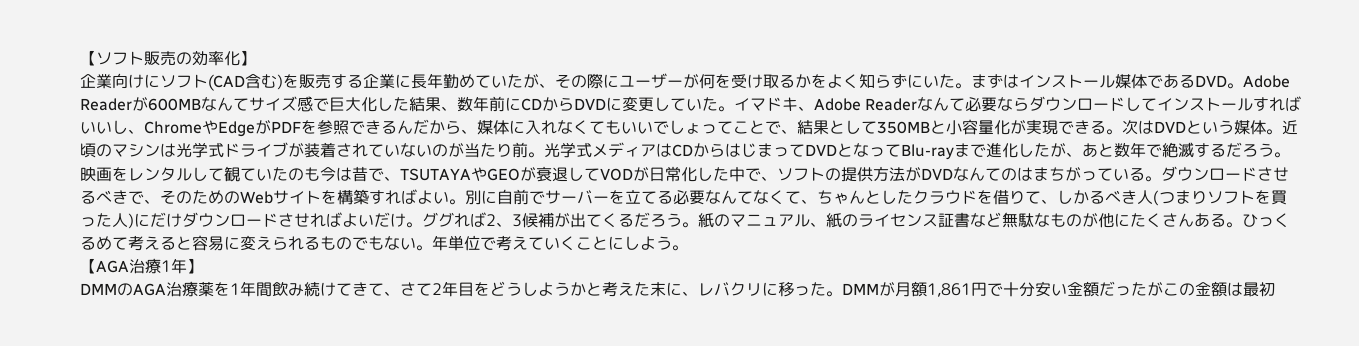【ソフト販売の効率化】
企業向けにソフト(CAD含む)を販売する企業に長年勤めていたが、その際にユーザーが何を受け取るかをよく知らずにいた。まずはインストール媒体であるDVD。Adobe Readerが600MBなんてサイズ感で巨大化した結果、数年前にCDからDVDに変更していた。イマドキ、Adobe Readerなんて必要ならダウンロードしてインストールすればいいし、ChromeやEdgeがPDFを参照できるんだから、媒体に入れなくてもいいでしょってことで、結果として350MBと小容量化が実現できる。次はDVDという媒体。近頃のマシンは光学式ドライブが装着されていないのが当たり前。光学式メディアはCDからはじまってDVDとなってBlu-rayまで進化したが、あと数年で絶滅するだろう。映画をレンタルして観ていたのも今は昔で、TSUTAYAやGEOが衰退してVODが日常化した中で、ソフトの提供方法がDVDなんてのはまちがっている。ダウンロードさせるべきで、そのためのWebサイトを構築すればよい。別に自前でサーバーを立てる必要なんてなくて、ちゃんとしたクラウドを借りて、しかるべき人(つまりソフトを買った人)にだけダウンロードさせればよいだけ。ググれば2、3候補が出てくるだろう。紙のマニュアル、紙のライセンス証書など無駄なものが他にたくさんある。ひっくるめて考えると容易に変えられるものでもない。年単位で考えていくことにしよう。
【AGA治療1年】
DMMのAGA治療薬を1年間飲み続けてきて、さて2年目をどうしようかと考えた末に、レバクリに移った。DMMが月額1,861円で十分安い金額だったがこの金額は最初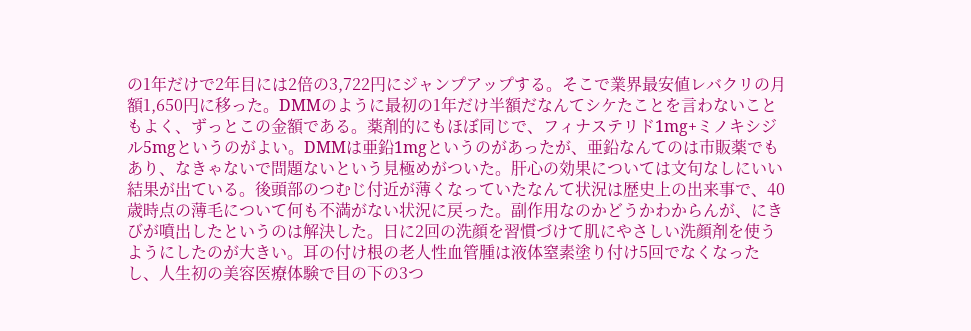の1年だけで2年目には2倍の3,722円にジャンプアップする。そこで業界最安値レバクリの月額1,650円に移った。DMMのように最初の1年だけ半額だなんてシケたことを言わないこともよく、ずっとこの金額である。薬剤的にもほぼ同じで、フィナステリド1mg+ミノキシジル5mgというのがよい。DMMは亜鉛1mgというのがあったが、亜鉛なんてのは市販薬でもあり、なきゃないで問題ないという見極めがついた。肝心の効果については文句なしにいい結果が出ている。後頭部のつむじ付近が薄くなっていたなんて状況は歴史上の出来事で、40歳時点の薄毛について何も不満がない状況に戻った。副作用なのかどうかわからんが、にきびが噴出したというのは解決した。日に2回の洗顔を習慣づけて肌にやさしい洗顔剤を使うようにしたのが大きい。耳の付け根の老人性血管腫は液体窒素塗り付け5回でなくなったし、人生初の美容医療体験で目の下の3つ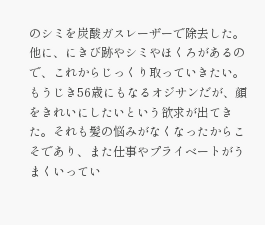のシミを炭酸ガスレーザーで除去した。他に、にきび跡やシミやほくろがあるので、これからじっくり取っていきたい。もうじき56歳にもなるオジサンだが、顔をきれいにしたいという欲求が出てきた。それも髪の悩みがなくなったからこそであり、また仕事やプライベートがうまくいってい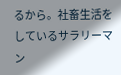るから。社畜生活をしているサラリーマン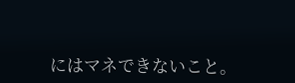にはマネできないこと。